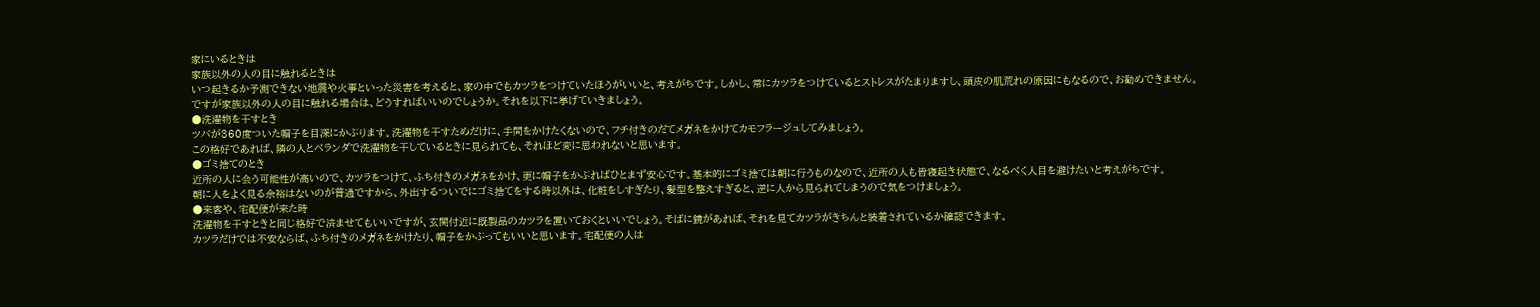家にいるときは
家族以外の人の目に触れるときは
いつ起きるか予測できない地震や火事といった災害を考えると、家の中でもカツラをつけていたほうがいいと、考えがちです。しかし、常にカツラをつけているとストレスがたまりますし、頭皮の肌荒れの原因にもなるので、お勧めできません。
ですが家族以外の人の目に触れる場合は、どうすればいいのでしょうか。それを以下に挙げていきましょう。
●洗濯物を干すとき
ツバが360度ついた帽子を目深にかぶります。洗濯物を干すためだけに、手間をかけたくないので、フチ付きのだてメガネをかけてカモフラージュしてみましょう。
この格好であれば、隣の人とベランダで洗濯物を干しているときに見られても、それほど変に思われないと思います。
●ゴミ捨てのとき
近所の人に会う可能性が高いので、カツラをつけて、ふち付きのメガネをかけ、更に帽子をかぶればひとまず安心です。基本的にゴミ捨ては朝に行うものなので、近所の人も皆寝起き状態で、なるべく人目を避けたいと考えがちです。
朝に人をよく見る余裕はないのが普通ですから、外出するついでにゴミ捨てをする時以外は、化粧をしすぎたり、髪型を整えすぎると、逆に人から見られてしまうので気をつけましょう。
●来客や、宅配便が来た時
洗濯物を干すときと同じ格好で済ませてもいいですが、玄関付近に既製品のカツラを置いておくといいでしょう。そばに鏡があれば、それを見てカツラがきちんと装着されているか確認できます。
カツラだけでは不安ならば、ふち付きのメガネをかけたり、帽子をかぶってもいいと思います。宅配便の人は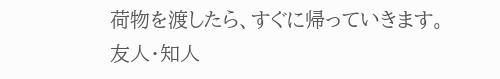荷物を渡したら、すぐに帰っていきます。
友人・知人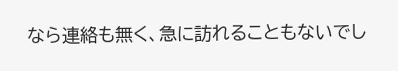なら連絡も無く、急に訪れることもないでし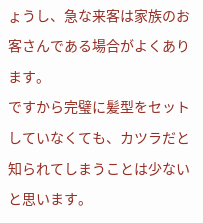ょうし、急な来客は家族のお客さんである場合がよくあります。
ですから完璧に髪型をセットしていなくても、カツラだと知られてしまうことは少ないと思います。